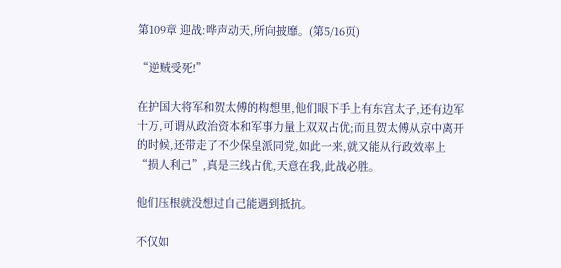第109章 迎战:哗声动天,所向披靡。(第5/16页)

“逆贼受死!”

在护国大将军和贺太傅的构想里,他们眼下手上有东宫太子,还有边军十万,可谓从政治资本和军事力量上双双占优;而且贺太傅从京中离开的时候,还带走了不少保皇派同党,如此一来,就又能从行政效率上“损人利己”,真是三线占优,天意在我,此战必胜。

他们压根就没想过自己能遇到抵抗。

不仅如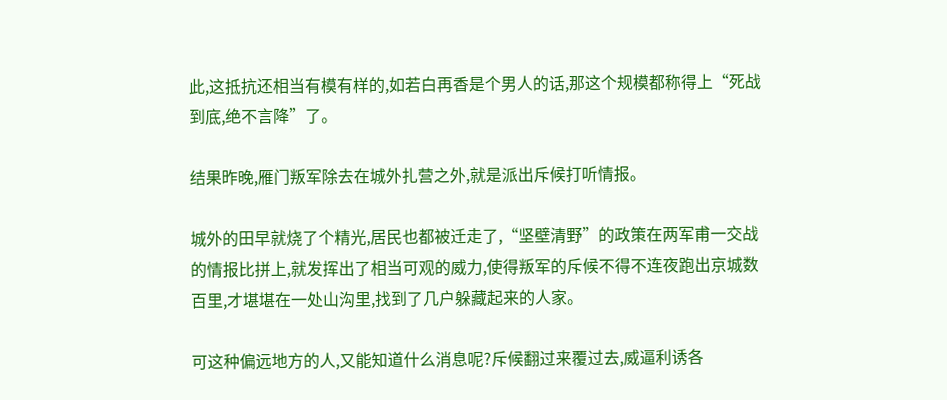此,这抵抗还相当有模有样的,如若白再香是个男人的话,那这个规模都称得上“死战到底,绝不言降”了。

结果昨晚,雁门叛军除去在城外扎营之外,就是派出斥候打听情报。

城外的田早就烧了个精光,居民也都被迁走了,“坚壁清野”的政策在两军甫一交战的情报比拼上,就发挥出了相当可观的威力,使得叛军的斥候不得不连夜跑出京城数百里,才堪堪在一处山沟里,找到了几户躲藏起来的人家。

可这种偏远地方的人,又能知道什么消息呢?斥候翻过来覆过去,威逼利诱各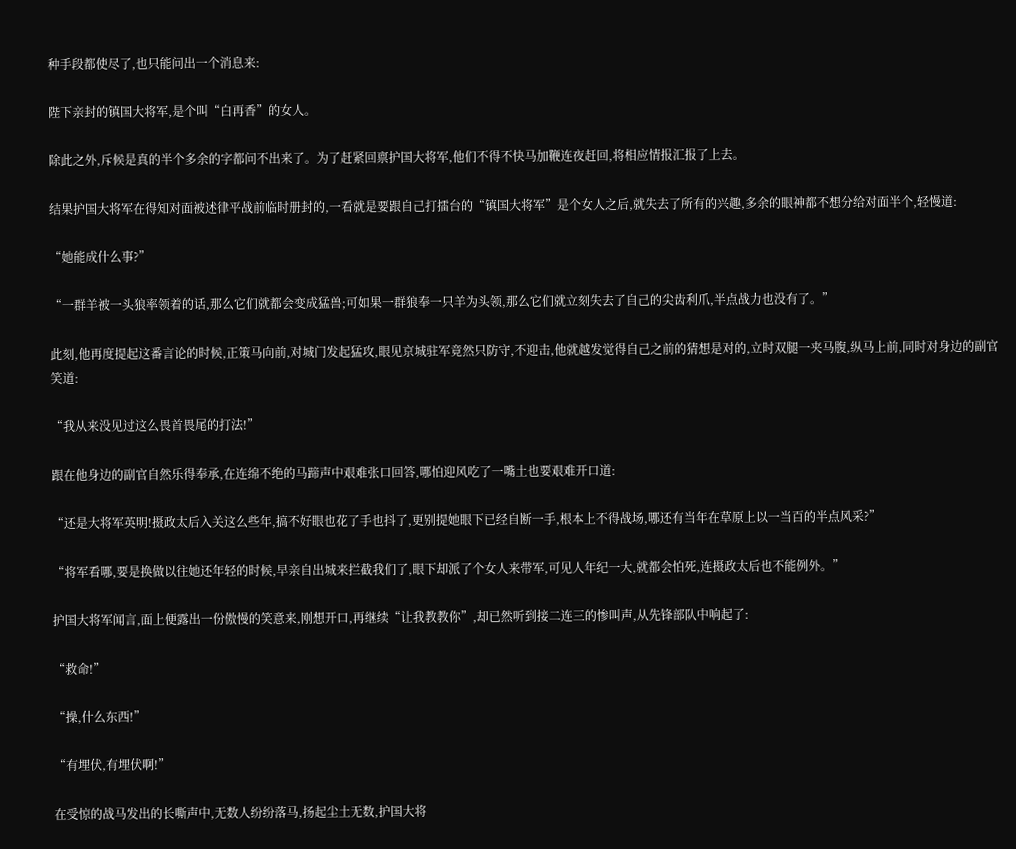种手段都使尽了,也只能问出一个消息来:

陛下亲封的镇国大将军,是个叫“白再香”的女人。

除此之外,斥候是真的半个多余的字都问不出来了。为了赶紧回禀护国大将军,他们不得不快马加鞭连夜赶回,将相应情报汇报了上去。

结果护国大将军在得知对面被述律平战前临时册封的,一看就是要跟自己打擂台的“镇国大将军”是个女人之后,就失去了所有的兴趣,多余的眼神都不想分给对面半个,轻慢道:

“她能成什么事?”

“一群羊被一头狼率领着的话,那么它们就都会变成猛兽;可如果一群狼奉一只羊为头领,那么它们就立刻失去了自己的尖齿利爪,半点战力也没有了。”

此刻,他再度提起这番言论的时候,正策马向前,对城门发起猛攻,眼见京城驻军竟然只防守,不迎击,他就越发觉得自己之前的猜想是对的,立时双腿一夹马腹,纵马上前,同时对身边的副官笑道:

“我从来没见过这么畏首畏尾的打法!”

跟在他身边的副官自然乐得奉承,在连绵不绝的马蹄声中艰难张口回答,哪怕迎风吃了一嘴土也要艰难开口道:

“还是大将军英明!摄政太后入关这么些年,搞不好眼也花了手也抖了,更别提她眼下已经自断一手,根本上不得战场,哪还有当年在草原上以一当百的半点风采?”

“将军看哪,要是换做以往她还年轻的时候,早亲自出城来拦截我们了,眼下却派了个女人来带军,可见人年纪一大,就都会怕死,连摄政太后也不能例外。”

护国大将军闻言,面上便露出一份傲慢的笑意来,刚想开口,再继续“让我教教你”,却已然听到接二连三的惨叫声,从先锋部队中响起了:

“救命!”

“操,什么东西!”

“有埋伏,有埋伏啊!”

在受惊的战马发出的长嘶声中,无数人纷纷落马,扬起尘土无数,护国大将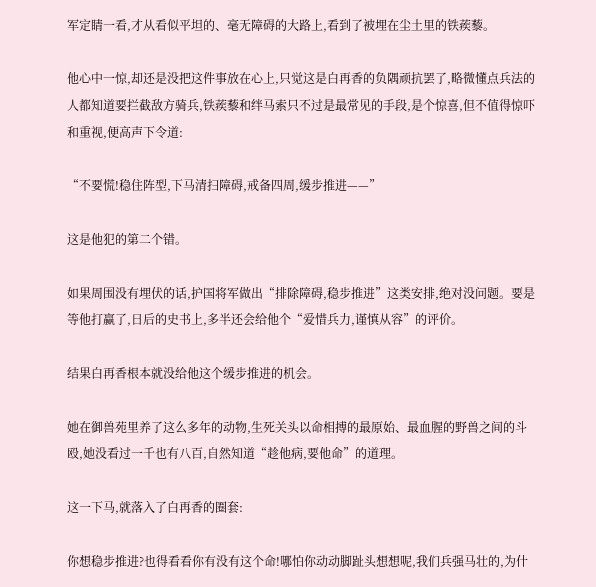军定睛一看,才从看似平坦的、毫无障碍的大路上,看到了被埋在尘土里的铁蒺藜。

他心中一惊,却还是没把这件事放在心上,只觉这是白再香的负隅顽抗罢了,略微懂点兵法的人都知道要拦截敌方骑兵,铁蒺藜和绊马索只不过是最常见的手段,是个惊喜,但不值得惊吓和重视,便高声下令道:

“不要慌!稳住阵型,下马清扫障碍,戒备四周,缓步推进——”

这是他犯的第二个错。

如果周围没有埋伏的话,护国将军做出“排除障碍,稳步推进”这类安排,绝对没问题。要是等他打赢了,日后的史书上,多半还会给他个“爱惜兵力,谨慎从容”的评价。

结果白再香根本就没给他这个缓步推进的机会。

她在御兽苑里养了这么多年的动物,生死关头以命相搏的最原始、最血腥的野兽之间的斗殴,她没看过一千也有八百,自然知道“趁他病,要他命”的道理。

这一下马,就落入了白再香的圈套:

你想稳步推进?也得看看你有没有这个命!哪怕你动动脚趾头想想呢,我们兵强马壮的,为什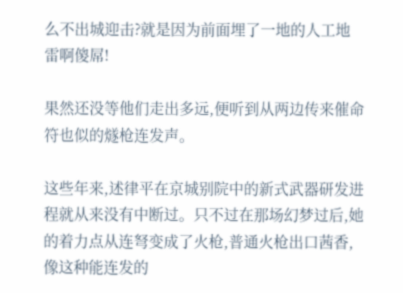么不出城迎击?就是因为前面埋了一地的人工地雷啊傻屌!

果然还没等他们走出多远,便听到从两边传来催命符也似的燧枪连发声。

这些年来,述律平在京城别院中的新式武器研发进程就从来没有中断过。只不过在那场幻梦过后,她的着力点从连弩变成了火枪,普通火枪出口茜香,像这种能连发的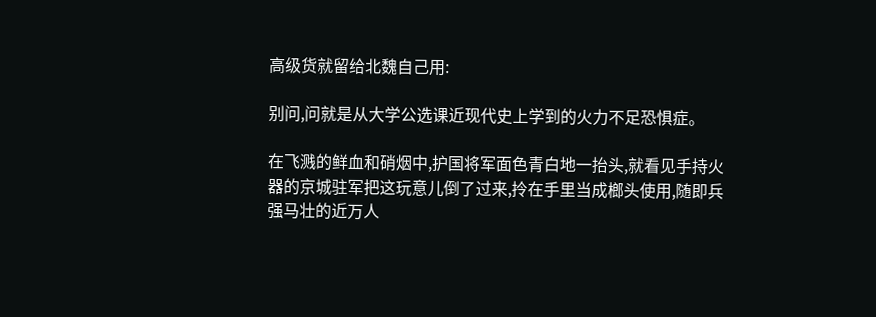高级货就留给北魏自己用:

别问,问就是从大学公选课近现代史上学到的火力不足恐惧症。

在飞溅的鲜血和硝烟中,护国将军面色青白地一抬头,就看见手持火器的京城驻军把这玩意儿倒了过来,拎在手里当成榔头使用,随即兵强马壮的近万人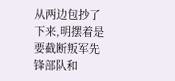从两边包抄了下来,明摆着是要截断叛军先锋部队和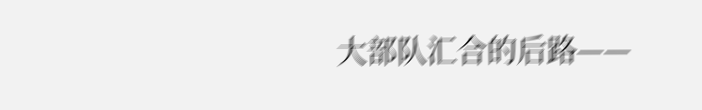大部队汇合的后路——